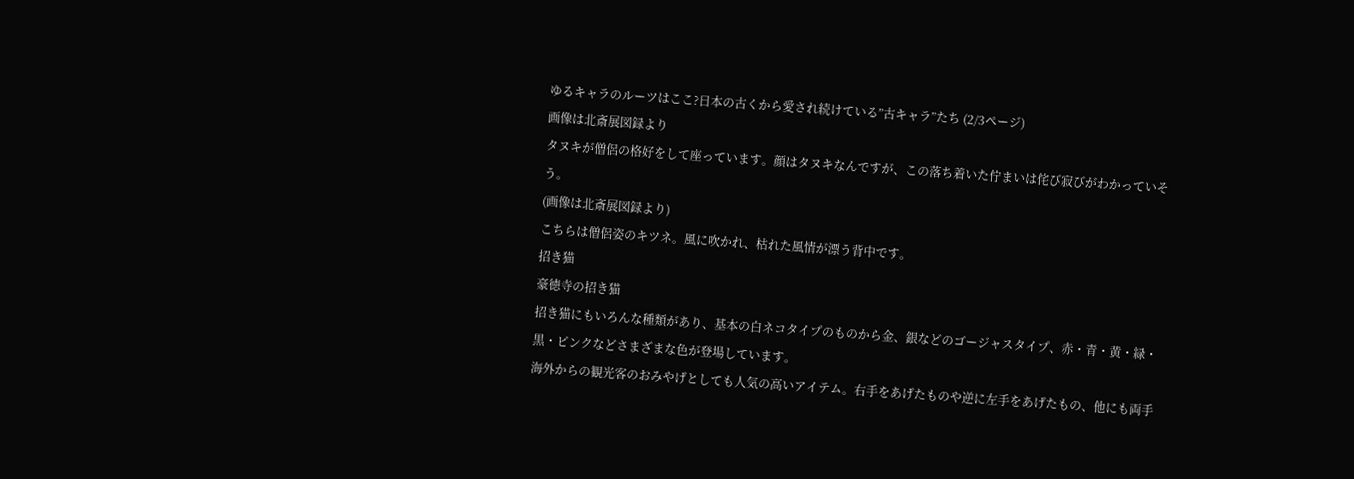ゆるキャラのルーツはここ?日本の古くから愛され続けている”古キャラ”たち (2/3ページ)
画像は北斎展図録より
タヌキが僧侶の格好をして座っています。顔はタヌキなんですが、この落ち着いた佇まいは侘び寂びがわかっていそう。
(画像は北斎展図録より)
こちらは僧侶姿のキツネ。風に吹かれ、枯れた風情が漂う背中です。
招き猫
豪徳寺の招き猫
招き猫にもいろんな種類があり、基本の白ネコタイプのものから金、銀などのゴージャスタイプ、赤・青・黄・緑・黒・ピンクなどさまざまな色が登場しています。
海外からの観光客のおみやげとしても人気の高いアイテム。右手をあげたものや逆に左手をあげたもの、他にも両手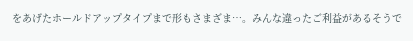をあげたホールドアップタイプまで形もさまざま…。みんな違ったご利益があるそうで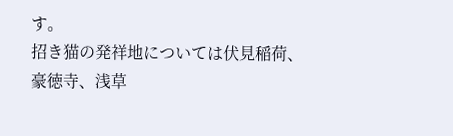す。
招き猫の発祥地については伏見稲荷、豪徳寺、浅草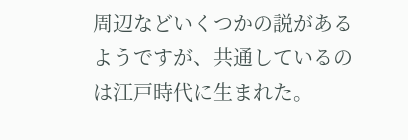周辺などいくつかの説があるようですが、共通しているのは江戸時代に生まれた。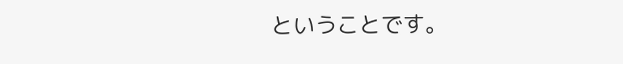ということです。